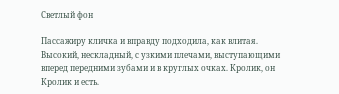Светлый фон

Пассажиру кличка и вправду подходила, как влитая. Высокий, нескладный, с узкими плечами, выступающими вперед передними зубами и в круглых очках. Кролик, он Кролик и есть.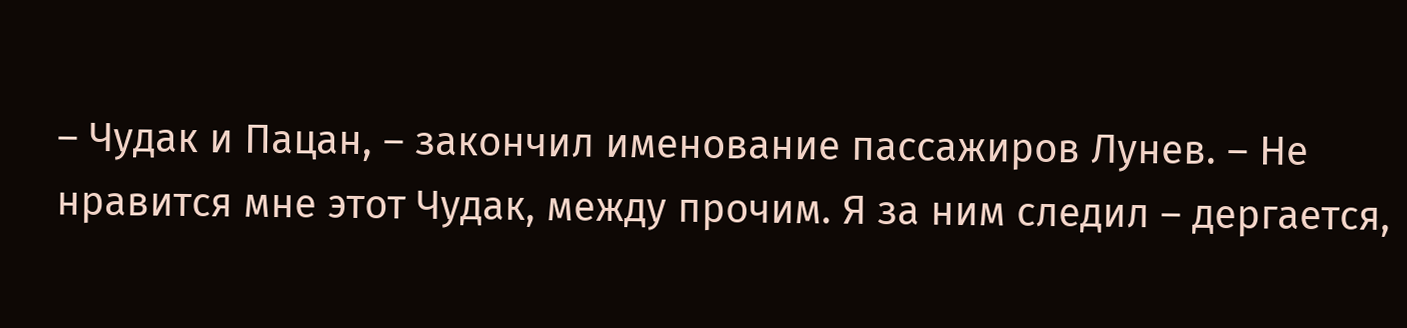– Чудак и Пацан, – закончил именование пассажиров Лунев. – Не нравится мне этот Чудак, между прочим. Я за ним следил – дергается,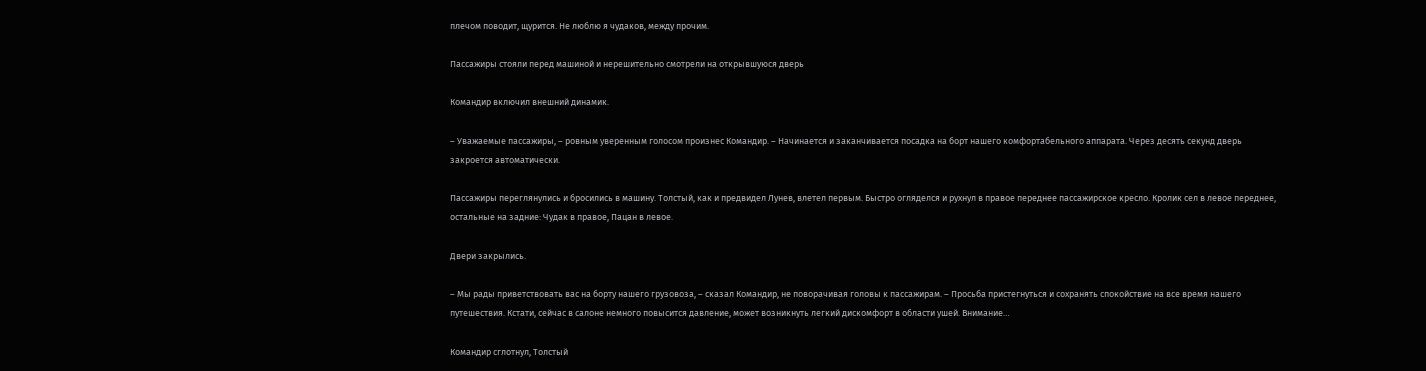плечом поводит, щурится. Не люблю я чудаков, между прочим.

Пассажиры стояли перед машиной и нерешительно смотрели на открывшуюся дверь

Командир включил внешний динамик.

– Уважаемые пассажиры, – ровным уверенным голосом произнес Командир. – Начинается и заканчивается посадка на борт нашего комфортабельного аппарата. Через десять секунд дверь закроется автоматически.

Пассажиры переглянулись и бросились в машину. Толстый, как и предвидел Лунев, влетел первым. Быстро огляделся и рухнул в правое переднее пассажирское кресло. Кролик сел в левое переднее, остальные на задние: Чудак в правое, Пацан в левое.

Двери закрылись.

– Мы рады приветствовать вас на борту нашего грузовоза, – сказал Командир, не поворачивая головы к пассажирам. – Просьба пристегнуться и сохранять спокойствие на все время нашего путешествия. Кстати, сейчас в салоне немного повысится давление, может возникнуть легкий дискомфорт в области ушей. Внимание…

Командир сглотнул, Толстый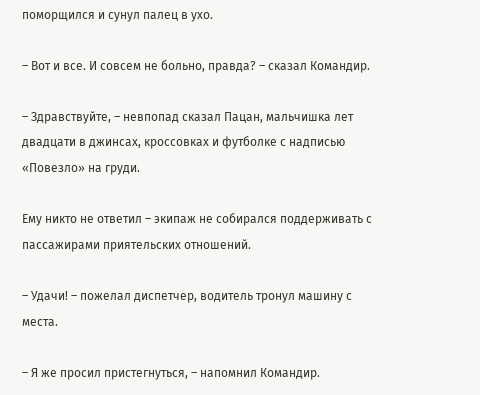поморщился и сунул палец в ухо.

– Вот и все. И совсем не больно, правда? – сказал Командир.

– Здравствуйте, – невпопад сказал Пацан, мальчишка лет двадцати в джинсах, кроссовках и футболке с надписью «Повезло» на груди.

Ему никто не ответил – экипаж не собирался поддерживать с пассажирами приятельских отношений.

– Удачи! – пожелал диспетчер, водитель тронул машину с места.

– Я же просил пристегнуться, – напомнил Командир.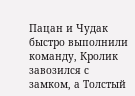Пацан и Чудак быстро выполнили команду, Кролик завозился с замком, а Толстый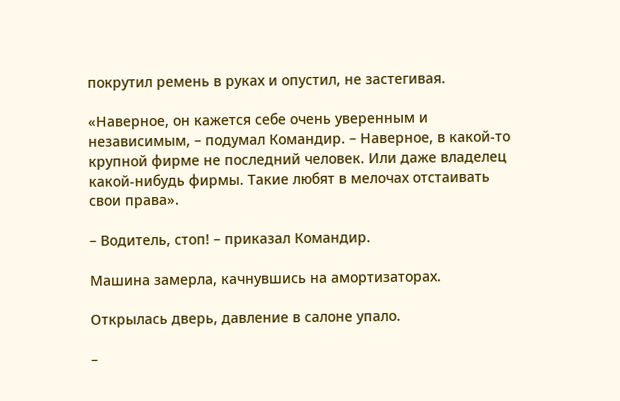покрутил ремень в руках и опустил, не застегивая.

«Наверное, он кажется себе очень уверенным и независимым, – подумал Командир. – Наверное, в какой-то крупной фирме не последний человек. Или даже владелец какой-нибудь фирмы. Такие любят в мелочах отстаивать свои права».

– Водитель, стоп! – приказал Командир.

Машина замерла, качнувшись на амортизаторах.

Открылась дверь, давление в салоне упало.

–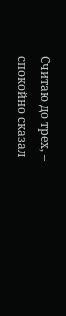Считаю до трех, – спокойно сказал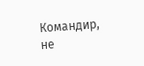Командир, не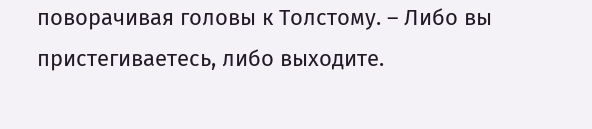поворачивая головы к Толстому. – Либо вы пристегиваетесь, либо выходите.